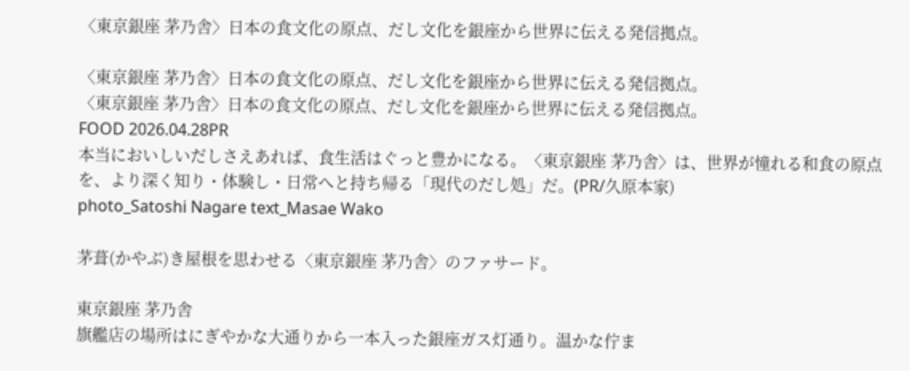〈東京銀座 茅乃舎〉日本の食文化の原点、だし文化を銀座から世界に伝える発信拠点。

〈東京銀座 茅乃舎〉日本の食文化の原点、だし文化を銀座から世界に伝える発信拠点。
〈東京銀座 茅乃舎〉日本の食文化の原点、だし文化を銀座から世界に伝える発信拠点。
FOOD 2026.04.28PR
本当においしいだしさえあれば、食生活はぐっと豊かになる。〈東京銀座 茅乃舎〉は、世界が憧れる和食の原点を、より深く知り・体験し・日常へと持ち帰る「現代のだし処」だ。(PR/久原本家)
photo_Satoshi Nagare text_Masae Wako

茅葺(かやぶ)き屋根を思わせる〈東京銀座 茅乃舎〉のファサード。

東京銀座 茅乃舎
旗艦店の場所はにぎやかな大通りから一本入った銀座ガス灯通り。温かな佇ま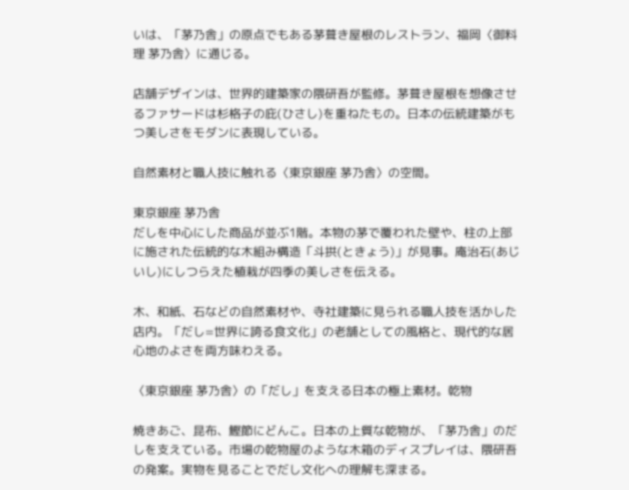いは、「茅乃舎」の原点でもある茅葺き屋根のレストラン、福岡〈御料理 茅乃舎〉に通じる。

店舗デザインは、世界的建築家の隈研吾が監修。茅葺き屋根を想像させるファサードは杉格子の庇(ひさし)を重ねたもの。日本の伝統建築がもつ美しさをモダンに表現している。

自然素材と職人技に触れる〈東京銀座 茅乃舎〉の空間。

東京銀座 茅乃舎
だしを中心にした商品が並ぶ1階。本物の茅で覆われた壁や、柱の上部に施された伝統的な木組み構造「斗拱(ときょう)」が見事。庵治石(あじいし)にしつらえた植栽が四季の美しさを伝える。

木、和紙、石などの自然素材や、寺社建築に見られる職人技を活かした店内。「だし=世界に誇る食文化」の老舗としての風格と、現代的な居心地のよさを両方味わえる。

〈東京銀座 茅乃舎〉の「だし」を支える日本の極上素材。乾物

焼きあご、昆布、鰹節にどんこ。日本の上質な乾物が、「茅乃舎」のだしを支えている。市場の乾物屋のような木箱のディスプレイは、隈研吾の発案。実物を見ることでだし文化への理解も深まる。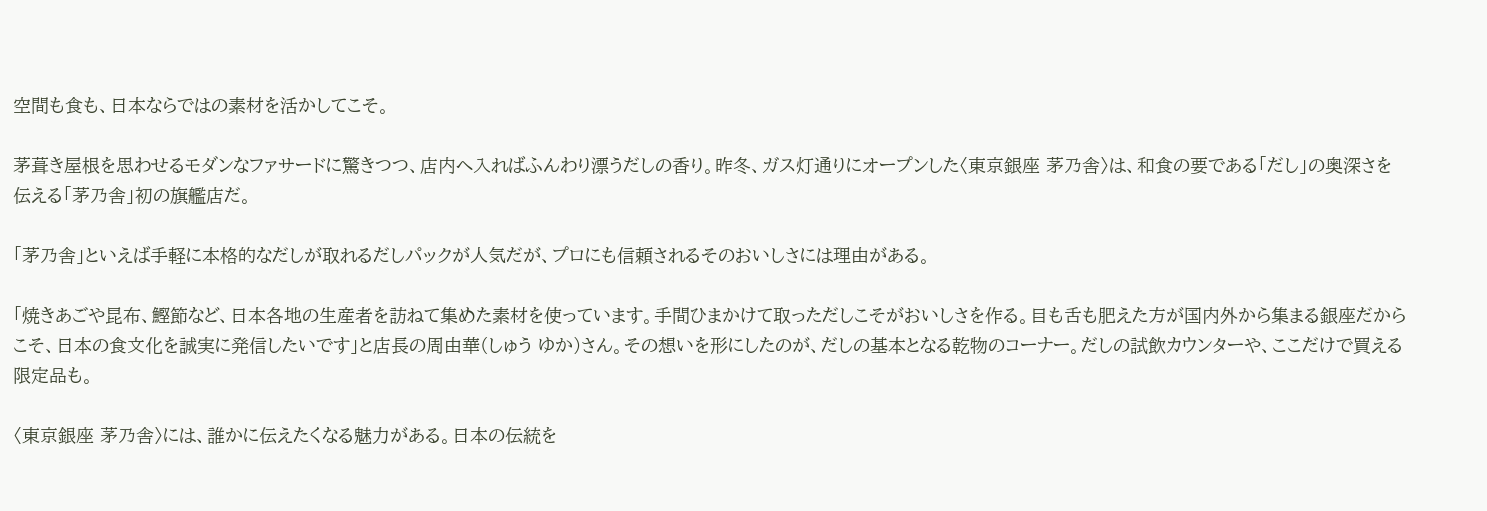空間も食も、日本ならではの素材を活かしてこそ。

茅葺き屋根を思わせるモダンなファサードに驚きつつ、店内へ入ればふんわり漂うだしの香り。昨冬、ガス灯通りにオープンした〈東京銀座 茅乃舎〉は、和食の要である「だし」の奥深さを伝える「茅乃舎」初の旗艦店だ。

「茅乃舎」といえば手軽に本格的なだしが取れるだしパックが人気だが、プロにも信頼されるそのおいしさには理由がある。

「焼きあごや昆布、鰹節など、日本各地の生産者を訪ねて集めた素材を使っています。手間ひまかけて取っただしこそがおいしさを作る。目も舌も肥えた方が国内外から集まる銀座だからこそ、日本の食文化を誠実に発信したいです」と店長の周由華(しゅう ゆか)さん。その想いを形にしたのが、だしの基本となる乾物のコーナー。だしの試飲カウンターや、ここだけで買える限定品も。

〈東京銀座 茅乃舎〉には、誰かに伝えたくなる魅力がある。日本の伝統を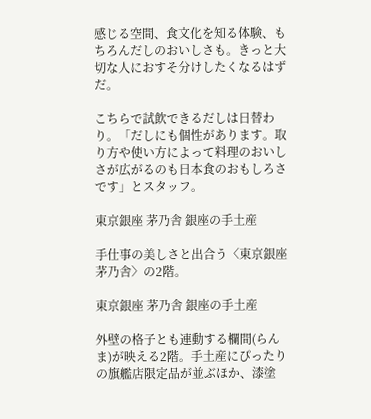感じる空間、食文化を知る体験、もちろんだしのおいしさも。きっと大切な人におすそ分けしたくなるはずだ。

こちらで試飲できるだしは日替わり。「だしにも個性があります。取り方や使い方によって料理のおいしさが広がるのも日本食のおもしろさです」とスタッフ。

東京銀座 茅乃舎 銀座の手土産

手仕事の美しさと出合う〈東京銀座 茅乃舎〉の2階。

東京銀座 茅乃舎 銀座の手土産

外壁の格子とも連動する欄間(らんま)が映える2階。手土産にぴったりの旗艦店限定品が並ぶほか、漆塗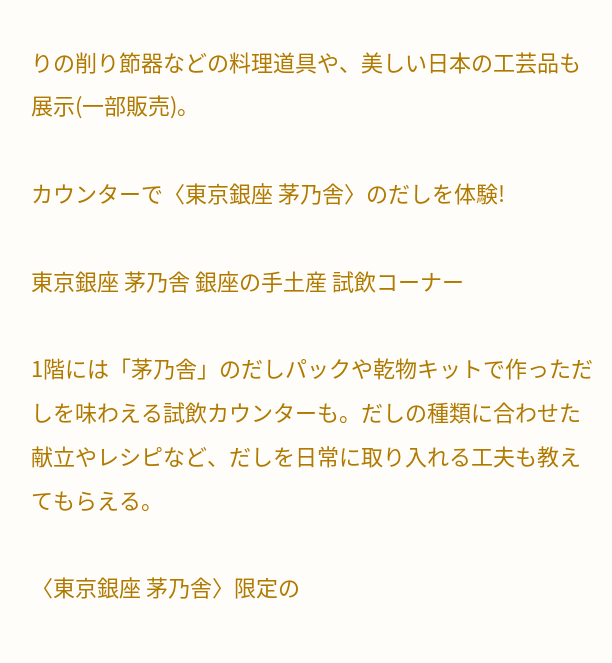りの削り節器などの料理道具や、美しい日本の工芸品も展示(一部販売)。

カウンターで〈東京銀座 茅乃舎〉のだしを体験!

東京銀座 茅乃舎 銀座の手土産 試飲コーナー

1階には「茅乃舎」のだしパックや乾物キットで作っただしを味わえる試飲カウンターも。だしの種類に合わせた献立やレシピなど、だしを日常に取り入れる工夫も教えてもらえる。

〈東京銀座 茅乃舎〉限定の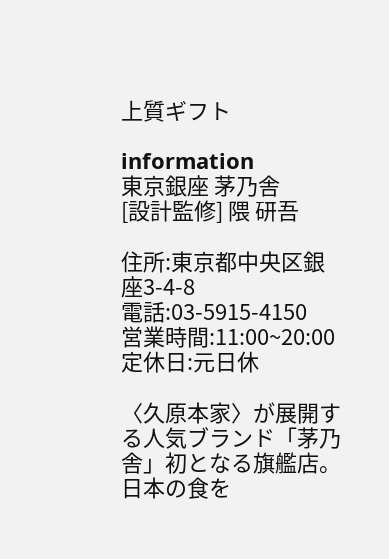上質ギフト

information
東京銀座 茅乃舎
[設計監修] 隈 研吾

住所:東京都中央区銀座3-4-8
電話:03-5915-4150
営業時間:11:00~20:00
定休日:元日休

〈久原本家〉が展開する人気ブランド「茅乃舎」初となる旗艦店。日本の食を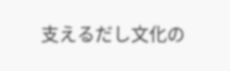支えるだし文化の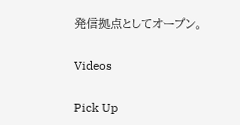発信拠点としてオープン。

Videos

Pick Up